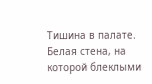Тишина в палате. Белая стена, на которой блеклыми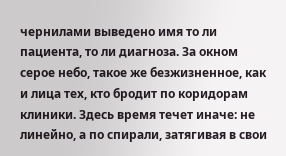чернилами выведено имя то ли пациента, то ли диагноза. За окном серое небо, такое же безжизненное, как и лица тех, кто бродит по коридорам клиники. Здесь время течет иначе: не линейно, а по спирали, затягивая в свои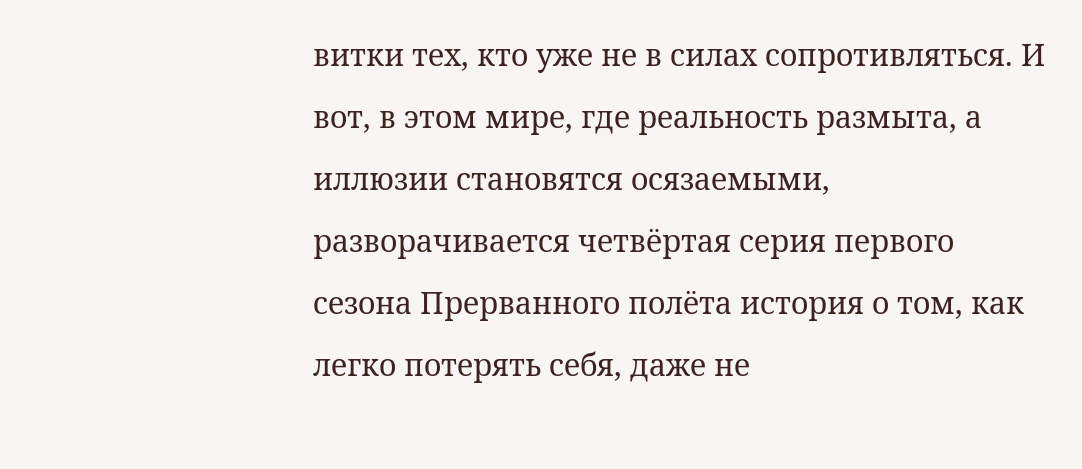витки тех, кто уже не в силах сопротивляться. И вот, в этом мире, где реальность размыта, а иллюзии становятся осязаемыми, разворачивается четвёртая серия первого сезона Прерванного полёта история о том, как легко потерять себя, даже не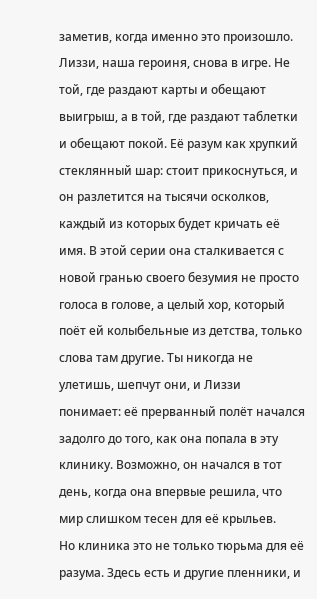заметив, когда именно это произошло.
Лиззи, наша героиня, снова в игре. Не той, где раздают карты и обещают выигрыш, а в той, где раздают таблетки и обещают покой. Её разум как хрупкий стеклянный шар: стоит прикоснуться, и он разлетится на тысячи осколков, каждый из которых будет кричать её имя. В этой серии она сталкивается с новой гранью своего безумия не просто голоса в голове, а целый хор, который поёт ей колыбельные из детства, только слова там другие. Ты никогда не улетишь, шепчут они, и Лиззи понимает: её прерванный полёт начался задолго до того, как она попала в эту клинику. Возможно, он начался в тот день, когда она впервые решила, что мир слишком тесен для её крыльев.
Но клиника это не только тюрьма для её разума. Здесь есть и другие пленники, и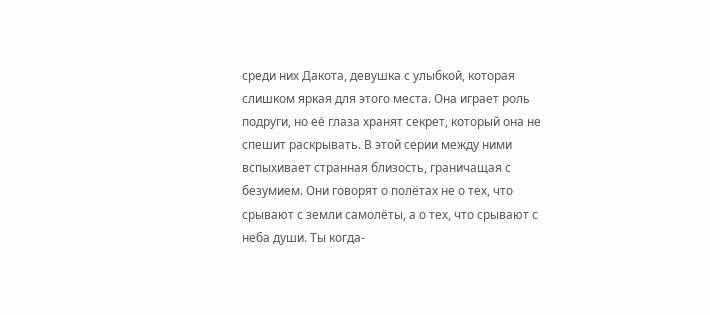среди них Дакота, девушка с улыбкой, которая слишком яркая для этого места. Она играет роль подруги, но её глаза хранят секрет, который она не спешит раскрывать. В этой серии между ними вспыхивает странная близость, граничащая с безумием. Они говорят о полётах не о тех, что срывают с земли самолёты, а о тех, что срывают с неба души. Ты когда-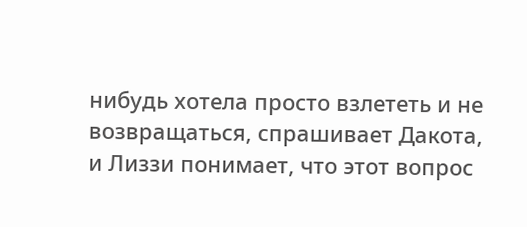нибудь хотела просто взлететь и не возвращаться, спрашивает Дакота, и Лиззи понимает, что этот вопрос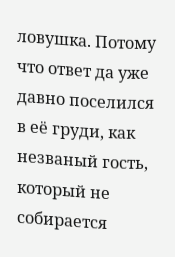ловушка. Потому что ответ да уже давно поселился в её груди, как незваный гость, который не собирается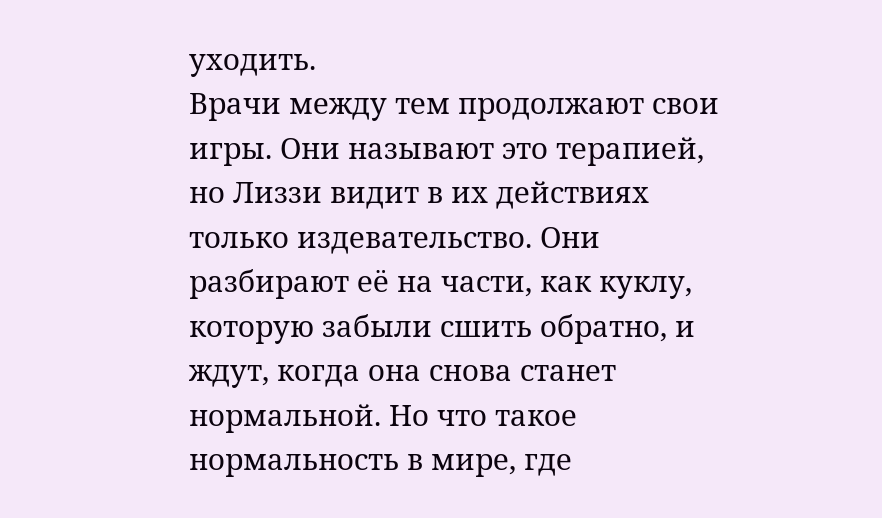уходить.
Врачи между тем продолжают свои игры. Они называют это терапией, но Лиззи видит в их действиях только издевательство. Они разбирают её на части, как куклу, которую забыли сшить обратно, и ждут, когда она снова станет нормальной. Но что такое нормальность в мире, где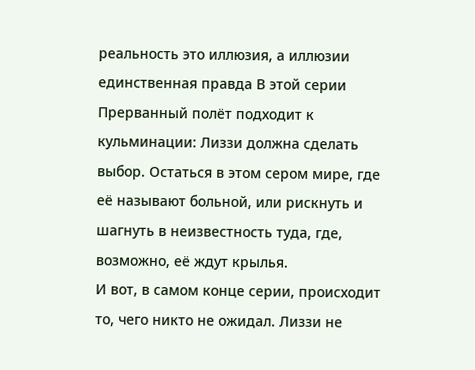реальность это иллюзия, а иллюзии единственная правда В этой серии Прерванный полёт подходит к кульминации: Лиззи должна сделать выбор. Остаться в этом сером мире, где её называют больной, или рискнуть и шагнуть в неизвестность туда, где, возможно, её ждут крылья.
И вот, в самом конце серии, происходит то, чего никто не ожидал. Лиззи не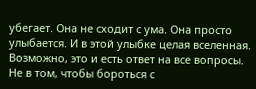убегает. Она не сходит с ума. Она просто улыбается. И в этой улыбке целая вселенная. Возможно, это и есть ответ на все вопросы. Не в том, чтобы бороться с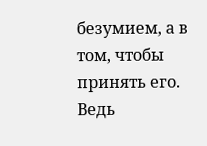безумием, а в том, чтобы принять его. Ведь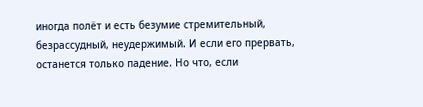иногда полёт и есть безумие стремительный, безрассудный, неудержимый. И если его прервать, останется только падение. Но что, если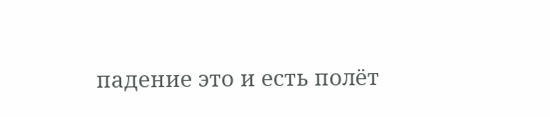падение это и есть полёт